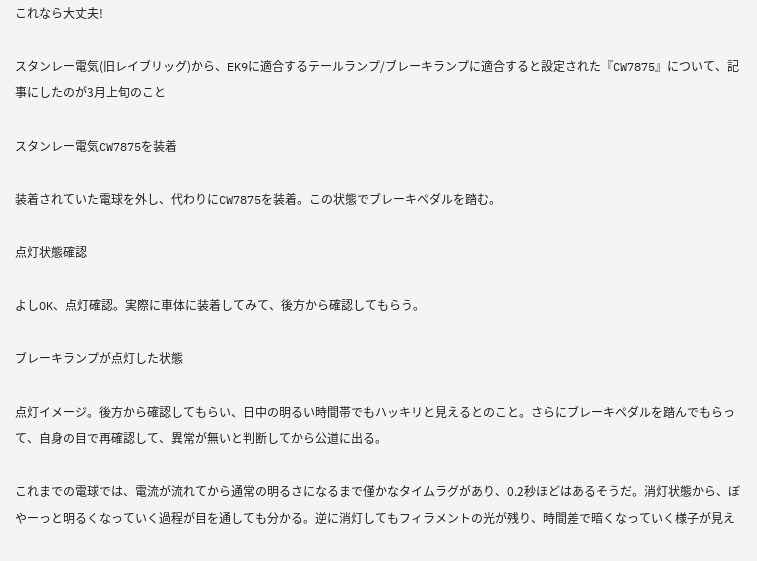これなら大丈夫!

スタンレー電気(旧レイブリッグ)から、EK9に適合するテールランプ/ブレーキランプに適合すると設定された『CW7875』について、記事にしたのが3月上旬のこと

スタンレー電気CW7875を装着

装着されていた電球を外し、代わりにCW7875を装着。この状態でブレーキペダルを踏む。

点灯状態確認

よしOK、点灯確認。実際に車体に装着してみて、後方から確認してもらう。

ブレーキランプが点灯した状態

点灯イメージ。後方から確認してもらい、日中の明るい時間帯でもハッキリと見えるとのこと。さらにブレーキペダルを踏んでもらって、自身の目で再確認して、異常が無いと判断してから公道に出る。

これまでの電球では、電流が流れてから通常の明るさになるまで僅かなタイムラグがあり、0.2秒ほどはあるそうだ。消灯状態から、ぼやーっと明るくなっていく過程が目を通しても分かる。逆に消灯してもフィラメントの光が残り、時間差で暗くなっていく様子が見え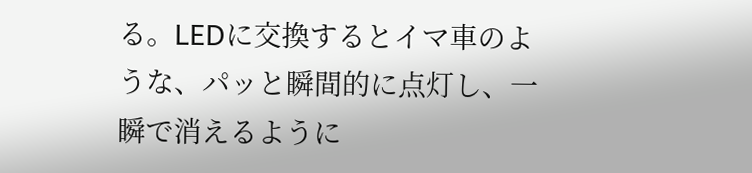る。LEDに交換するとイマ車のような、パッと瞬間的に点灯し、一瞬で消えるように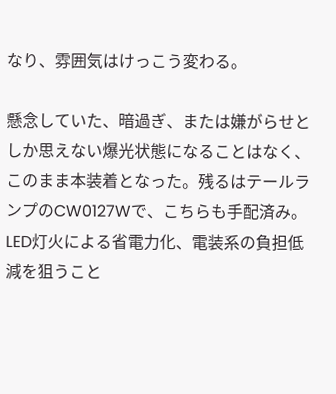なり、雰囲気はけっこう変わる。

懸念していた、暗過ぎ、または嫌がらせとしか思えない爆光状態になることはなく、このまま本装着となった。残るはテールランプのCW0127Wで、こちらも手配済み。LED灯火による省電力化、電装系の負担低減を狙うこと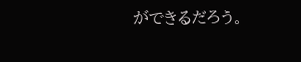ができるだろう。